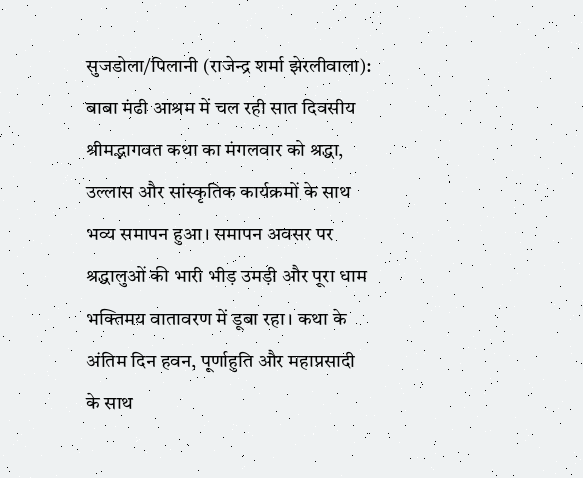सुजडोला/पिलानी (राजेन्द्र शर्मा झेरलीवाला): बाबा मंढी आश्रम में चल रही सात दिवसीय श्रीमद्भागवत कथा का मंगलवार को श्रद्धा, उल्लास और सांस्कृतिक कार्यक्रमों के साथ भव्य समापन हुआ। समापन अवसर पर श्रद्धालुओं की भारी भीड़ उमड़ी और पूरा धाम भक्तिमय वातावरण में डूबा रहा। कथा के अंतिम दिन हवन, पूर्णाहुति और महाप्रसादी के साथ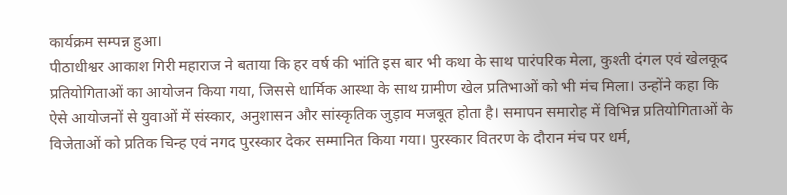कार्यक्रम सम्पन्न हुआ।
पीठाधीश्वर आकाश गिरी महाराज ने बताया कि हर वर्ष की भांति इस बार भी कथा के साथ पारंपरिक मेला, कुश्ती दंगल एवं खेलकूद प्रतियोगिताओं का आयोजन किया गया, जिससे धार्मिक आस्था के साथ ग्रामीण खेल प्रतिभाओं को भी मंच मिला। उन्होंने कहा कि ऐसे आयोजनों से युवाओं में संस्कार, अनुशासन और सांस्कृतिक जुड़ाव मजबूत होता है। समापन समारोह में विभिन्न प्रतियोगिताओं के विजेताओं को प्रतिक चिन्ह एवं नगद पुरस्कार देकर सम्मानित किया गया। पुरस्कार वितरण के दौरान मंच पर धर्म,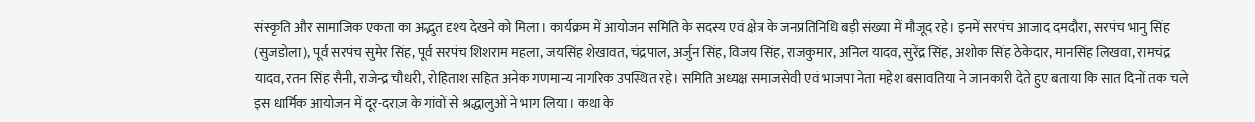संस्कृति और सामाजिक एकता का अद्भुत दृश्य देखने को मिला। कार्यक्रम में आयोजन समिति के सदस्य एवं क्षेत्र के जनप्रतिनिधि बड़ी संख्या में मौजूद रहे। इनमें सरपंच आजाद दमदौरा, सरपंच भानु सिंह (सुजडोला), पूर्व सरपंच सुमेर सिंह, पूर्व सरपंच शिशराम महला, जयसिंह शेखावत, चंद्रपाल, अर्जुन सिंह, विजय सिंह, राजकुमार, अनिल यादव, सुरेंद्र सिंह, अशोक सिंह ठेकेदार, मानसिंह लिखवा, रामचंद्र यादव, रतन सिंह सैनी, राजेन्द्र चौधरी, रोहिताश सहित अनेक गणमान्य नागरिक उपस्थित रहे। समिति अध्यक्ष समाजसेवी एवं भाजपा नेता महेश बसावतिया ने जानकारी देते हुए बताया कि सात दिनों तक चले इस धार्मिक आयोजन में दूर-दराज़ के गांवों से श्रद्धालुओं ने भाग लिया। कथा के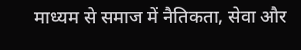माध्यम से समाज में नैतिकता, सेवा और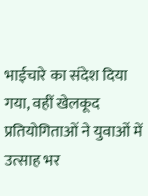भाईचारे का संदेश दिया गया, वहीं खेलकूद प्रतियोगिताओं ने युवाओं में उत्साह भर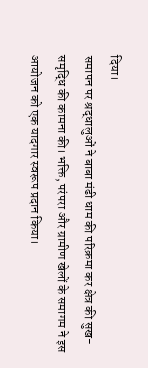दिया।
समापन पर श्रद्धालुओं ने बाबा मंढी धाम की परिक्रमा कर क्षेत्र की सुख-समृद्धि की कामना की। भक्ति, परंपरा और ग्रामीण खेलों के समागम ने इस आयोजन को एक यादगार स्वरूप प्रदान किया।